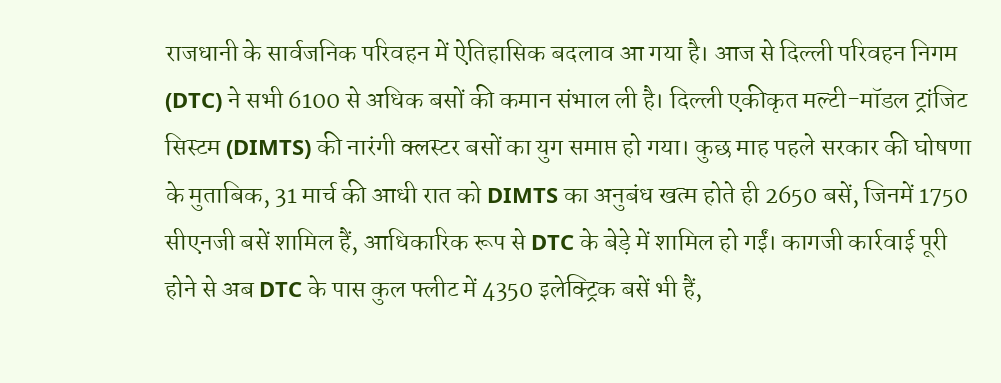राजधानी के सार्वजनिक परिवहन में ऐतिहासिक बदलाव आ गया है। आज से दिल्ली परिवहन निगम (DTC) ने सभी 6100 से अधिक बसों की कमान संभाल ली है। दिल्ली एकीकृत मल्टी-मॉडल ट्रांजिट सिस्टम (DIMTS) की नारंगी क्लस्टर बसों का युग समाप्त हो गया। कुछ माह पहले सरकार की घोषणा के मुताबिक, 31 मार्च की आधी रात को DIMTS का अनुबंध खत्म होते ही 2650 बसें, जिनमें 1750 सीएनजी बसें शामिल हैं, आधिकारिक रूप से DTC के बेड़े में शामिल हो गईं। कागजी कार्रवाई पूरी होने से अब DTC के पास कुल फ्लीट में 4350 इलेक्ट्रिक बसें भी हैं,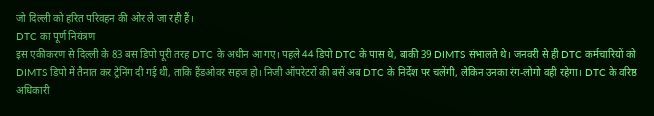जो दिल्ली को हरित परिवहन की ओर ले जा रही हैं।
DTC का पूर्ण नियंत्रण
इस एकीकरण से दिल्ली के 83 बस डिपो पूरी तरह DTC के अधीन आ गए। पहले 44 डिपो DTC के पास थे, बाकी 39 DIMTS संभालते थे। जनवरी से ही DTC कर्मचारियों को DIMTS डिपो में तैनात कर ट्रेनिंग दी गई थी, ताकि हैंडओवर सहज हो। निजी ऑपरेटरों की बसें अब DTC के निर्देश पर चलेंगी, लेकिन उनका रंग-लोगो वही रहेगा। DTC के वरिष्ठ अधिकारी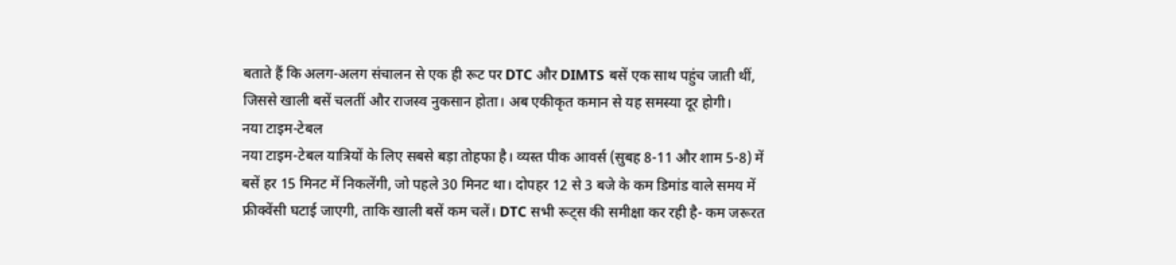बताते हैं कि अलग-अलग संचालन से एक ही रूट पर DTC और DIMTS बसें एक साथ पहुंच जाती थीं, जिससे खाली बसें चलतीं और राजस्व नुकसान होता। अब एकीकृत कमान से यह समस्या दूर होगी।
नया टाइम-टेबल
नया टाइम-टेबल यात्रियों के लिए सबसे बड़ा तोहफा है। व्यस्त पीक आवर्स (सुबह 8-11 और शाम 5-8) में बसें हर 15 मिनट में निकलेंगी, जो पहले 30 मिनट था। दोपहर 12 से 3 बजे के कम डिमांड वाले समय में फ्रीक्वेंसी घटाई जाएगी, ताकि खाली बसें कम चलें। DTC सभी रूट्स की समीक्षा कर रही है- कम जरूरत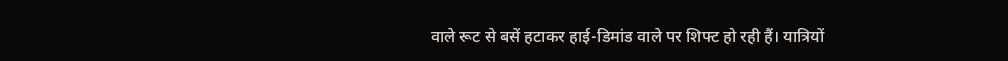वाले रूट से बसें हटाकर हाई-डिमांड वाले पर शिफ्ट हो रही हैं। यात्रियों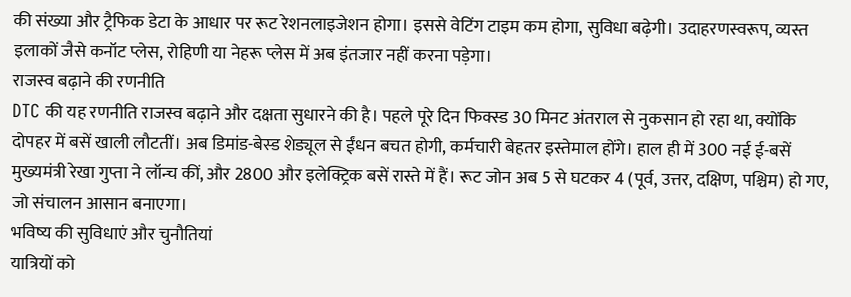की संख्या और ट्रैफिक डेटा के आधार पर रूट रेशनलाइजेशन होगा। इससे वेटिंग टाइम कम होगा, सुविधा बढ़ेगी। उदाहरणस्वरूप, व्यस्त इलाकों जैसे कनॉट प्लेस, रोहिणी या नेहरू प्लेस में अब इंतजार नहीं करना पड़ेगा।
राजस्व बढ़ाने की रणनीति
DTC की यह रणनीति राजस्व बढ़ाने और दक्षता सुधारने की है। पहले पूरे दिन फिक्स्ड 30 मिनट अंतराल से नुकसान हो रहा था, क्योंकि दोपहर में बसें खाली लौटतीं। अब डिमांड-बेस्ड शेड्यूल से ईंधन बचत होगी, कर्मचारी बेहतर इस्तेमाल होंगे। हाल ही में 300 नई ई-बसें मुख्यमंत्री रेखा गुप्ता ने लॉन्च कीं, और 2800 और इलेक्ट्रिक बसें रास्ते में हैं। रूट जोन अब 5 से घटकर 4 (पूर्व, उत्तर, दक्षिण, पश्चिम) हो गए, जो संचालन आसान बनाएगा।
भविष्य की सुविधाएं और चुनौतियां
यात्रियों को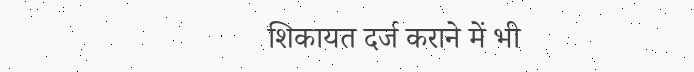शिकायत दर्ज कराने में भी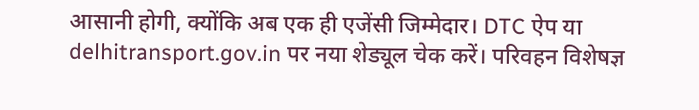आसानी होगी, क्योंकि अब एक ही एजेंसी जिम्मेदार। DTC ऐप या delhitransport.gov.in पर नया शेड्यूल चेक करें। परिवहन विशेषज्ञ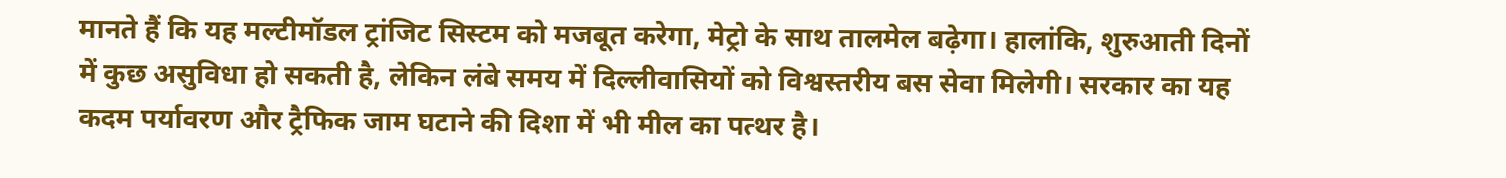मानते हैं कि यह मल्टीमॉडल ट्रांजिट सिस्टम को मजबूत करेगा, मेट्रो के साथ तालमेल बढ़ेगा। हालांकि, शुरुआती दिनों में कुछ असुविधा हो सकती है, लेकिन लंबे समय में दिल्लीवासियों को विश्वस्तरीय बस सेवा मिलेगी। सरकार का यह कदम पर्यावरण और ट्रैफिक जाम घटाने की दिशा में भी मील का पत्थर है।